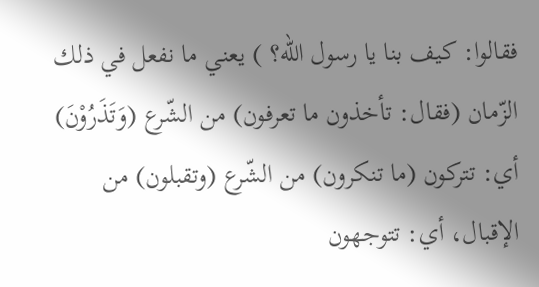فقالوا: كيف بنا يا رسول الله؟ ) يعني ما نفعل في ذلك الزّمان (فقال: تأخذون ما تعرفون) من الشّرع (وَتَذَرُوْنَ) أي: تتركون (ما تنكرون) من الشّرع (وتقبلون) من الإقبال، أي: تتوجهون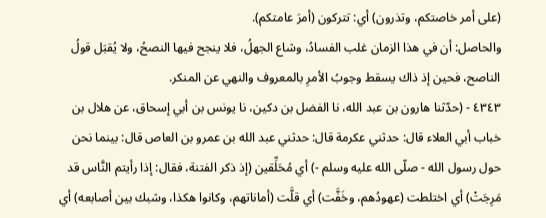(على أمر خاصتكم، وتذرون) أي: تتركون (أمرَ عامتكم).
والحاصل: أن في هذا الزمان غلب الفسادُ، وشاع الجهلُ، فلا ينجح فيها النصحُ، ولا يُقبَل قولُ الناصح، فحين إذ ذاك يسقط وجوبُ الأمرِ بالمعروف والنهي عن المنكر.
٤٣٤٣ - (حدّثنا هارون بن عبد الله، نا الفضل بن دكين، نا يونس بن أبي إسحاق، عن هلال بن خباب أبي العلاء قال: حدثني عكرمة قال: حدثني عبد الله بن عمرو بن العاص قال: بينما نحن حول رسول الله - صلّى الله عليه وسلم -) أي مُحَلِّقين (إذ ذكر الفتنة، فقال: إذا رأيتم النَّاس قد مَرِجَتْ) أي اختلطت (عهودُهم، وخَفَّت) أي قلَّت (أماناتهم، وكانوا هكذا، وشبك بين أصابعه) أي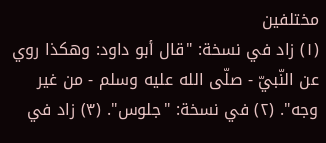مختلفين
(١) زاد في نسخة: "قال أبو داود: وهكذا روي عن النّبيّ - صلّى الله عليه وسلم - من غير وجه". (٢) في نسخة: "جلوس". (٣) زاد في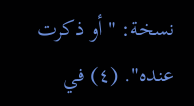نسخة: "أو ذكرت عنده". (٤) في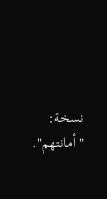نسخة: "أمانتهم".